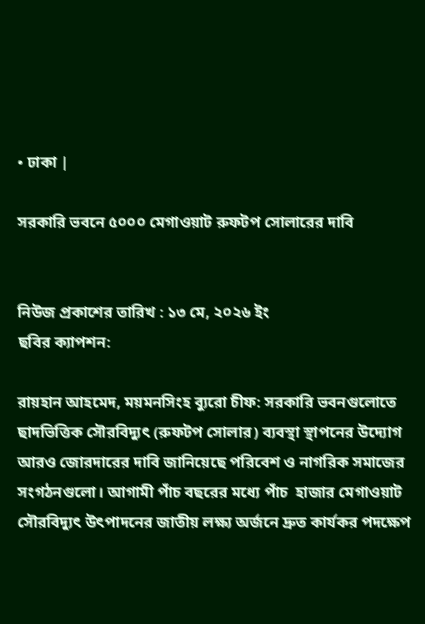• ঢাকা |

সরকারি ভবনে ৫০০০ মেগাওয়াট রুফটপ সোলারের দাবি


নিউজ প্রকাশের তারিখ : ১৩ মে, ২০২৬ ইং
ছবির ক্যাপশন:

রায়হান আহমেদ, ময়মনসিংহ ব্যুরো চীফ: সরকারি ভবনগুলোতে ছাদভিত্তিক সৌরবিদ্যুৎ (রুফটপ সোলার) ব্যবস্থা স্থাপনের উদ্যোগ আরও জোরদারের দাবি জানিয়েছে পরিবেশ ও নাগরিক সমাজের সংগঠনগুলো। আগামী পাঁচ বছরের মধ্যে পাঁচ  হাজার মেগাওয়াট সৌরবিদ্যুৎ উৎপাদনের জাতীয় লক্ষ্য অর্জনে দ্রুত কার্যকর পদক্ষেপ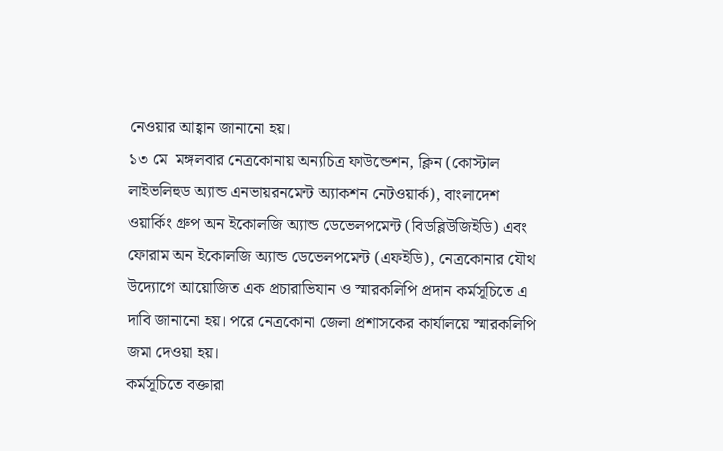নেওয়ার আহ্বান জানানো হয়।
১৩ মে  মঙ্গলবার নেত্রকোনায় অন্যচিত্র ফাউন্ডেশন, ক্লিন (কোস্টাল লাইভলিহুড অ্যান্ড এনভায়রনমেন্ট অ্যাকশন নেটওয়ার্ক), বাংলাদেশ ওয়ার্কিং গ্রুপ অন ইকোলজি অ্যান্ড ডেভেলপমেন্ট (বিডব্লিউজিইডি) এবং ফোরাম অন ইকোলজি অ্যান্ড ডেভেলপমেন্ট (এফইডি), নেত্রকোনার যৌথ উদ্যোগে আয়োজিত এক প্রচারাভিযান ও স্মারকলিপি প্রদান কর্মসূচিতে এ দাবি জানানো হয়। পরে নেত্রকোনা জেলা প্রশাসকের কার্যালয়ে স্মারকলিপি জমা দেওয়া হয়।
কর্মসূচিতে বক্তারা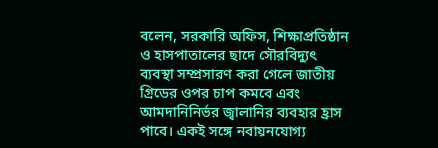বলেন, সরকারি অফিস, শিক্ষাপ্রতিষ্ঠান ও হাসপাতালের ছাদে সৌরবিদ্যুৎ ব্যবস্থা সম্প্রসারণ করা গেলে জাতীয় গ্রিডের ওপর চাপ কমবে এবং আমদানিনির্ভর জ্বালানির ব্যবহার হ্রাস পাবে। একই সঙ্গে নবায়নযোগ্য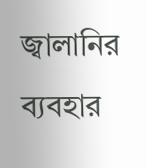জ্বালানির ব্যবহার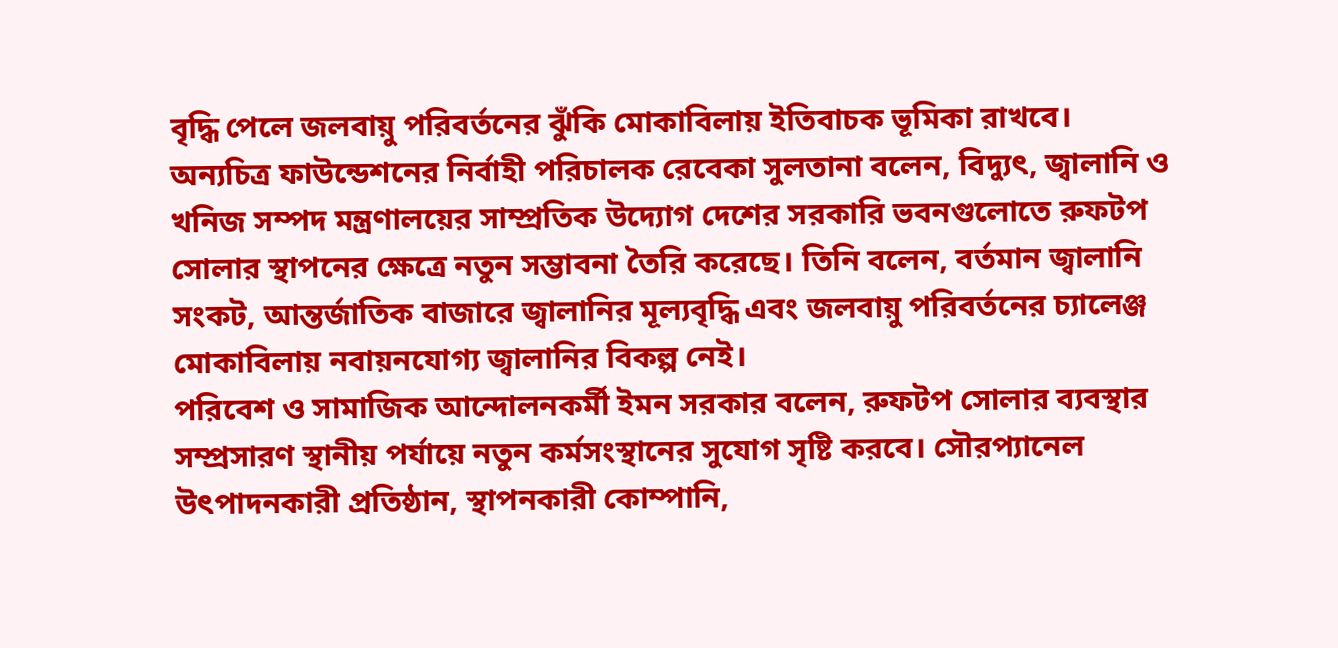বৃদ্ধি পেলে জলবায়ু পরিবর্তনের ঝুঁকি মোকাবিলায় ইতিবাচক ভূমিকা রাখবে।
অন্যচিত্র ফাউন্ডেশনের নির্বাহী পরিচালক রেবেকা সুলতানা বলেন, বিদ্যুৎ, জ্বালানি ও খনিজ সম্পদ মন্ত্রণালয়ের সাম্প্রতিক উদ্যোগ দেশের সরকারি ভবনগুলোতে রুফটপ সোলার স্থাপনের ক্ষেত্রে নতুন সম্ভাবনা তৈরি করেছে। তিনি বলেন, বর্তমান জ্বালানি সংকট, আন্তর্জাতিক বাজারে জ্বালানির মূল্যবৃদ্ধি এবং জলবায়ু পরিবর্তনের চ্যালেঞ্জ মোকাবিলায় নবায়নযোগ্য জ্বালানির বিকল্প নেই।
পরিবেশ ও সামাজিক আন্দোলনকর্মী ইমন সরকার বলেন, রুফটপ সোলার ব্যবস্থার সম্প্রসারণ স্থানীয় পর্যায়ে নতুন কর্মসংস্থানের সুযোগ সৃষ্টি করবে। সৌরপ্যানেল উৎপাদনকারী প্রতিষ্ঠান, স্থাপনকারী কোম্পানি,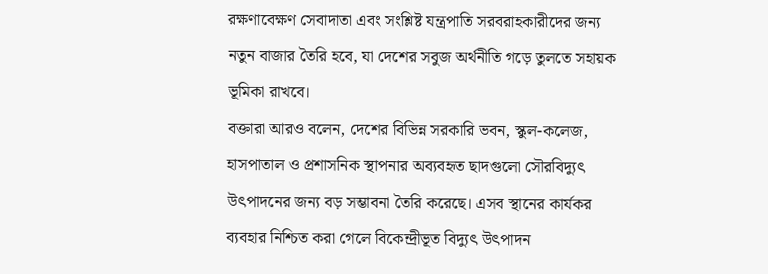রক্ষণাবেক্ষণ সেবাদাতা এবং সংশ্লিষ্ট যন্ত্রপাতি সরবরাহকারীদের জন্য নতুন বাজার তৈরি হবে, যা দেশের সবুজ অর্থনীতি গড়ে তুলতে সহায়ক ভূমিকা রাখবে।
বক্তারা আরও বলেন, দেশের বিভিন্ন সরকারি ভবন, স্কুল-কলেজ, হাসপাতাল ও প্রশাসনিক স্থাপনার অব্যবহৃত ছাদগুলো সৌরবিদ্যুৎ উৎপাদনের জন্য বড় সম্ভাবনা তৈরি করেছে। এসব স্থানের কার্যকর ব্যবহার নিশ্চিত করা গেলে বিকেন্দ্রীভূত বিদ্যুৎ উৎপাদন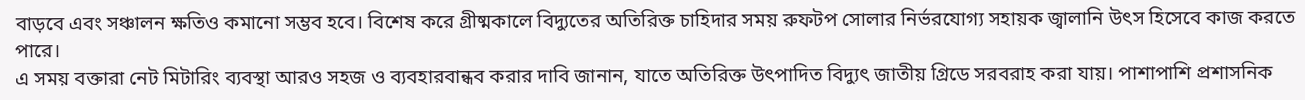বাড়বে এবং সঞ্চালন ক্ষতিও কমানো সম্ভব হবে। বিশেষ করে গ্রীষ্মকালে বিদ্যুতের অতিরিক্ত চাহিদার সময় রুফটপ সোলার নির্ভরযোগ্য সহায়ক জ্বালানি উৎস হিসেবে কাজ করতে পারে।
এ সময় বক্তারা নেট মিটারিং ব্যবস্থা আরও সহজ ও ব্যবহারবান্ধব করার দাবি জানান, যাতে অতিরিক্ত উৎপাদিত বিদ্যুৎ জাতীয় গ্রিডে সরবরাহ করা যায়। পাশাপাশি প্রশাসনিক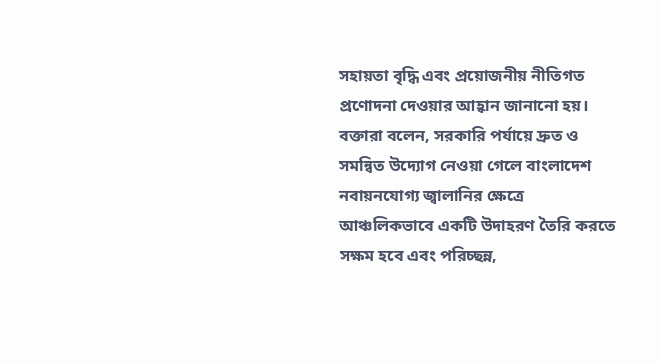সহায়তা বৃদ্ধি এবং প্রয়োজনীয় নীতিগত প্রণোদনা দেওয়ার আহ্বান জানানো হয়।
বক্তারা বলেন, সরকারি পর্যায়ে দ্রুত ও সমন্বিত উদ্যোগ নেওয়া গেলে বাংলাদেশ নবায়নযোগ্য জ্বালানির ক্ষেত্রে আঞ্চলিকভাবে একটি উদাহরণ তৈরি করতে সক্ষম হবে এবং পরিচ্ছন্ন,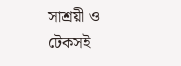সাশ্রয়ী ও টেকসই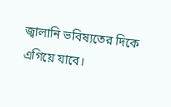জ্বালানি ভবিষ্যতের দিকে এগিয়ে যাবে।